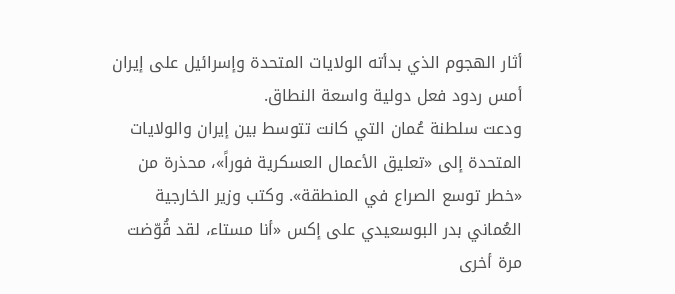أثار الهجوم الذي بدأته الولايات المتحدة وإسرائيل على إيران أمس ردود فعل دولية واسعة النطاق.
ودعت سلطنة عُمان التي كانت تتوسط بين إيران والولايات المتحدة إلى «تعليق الأعمال العسكرية فوراً»، محذرة من «خطر توسع الصراع في المنطقة». وكتب وزير الخارجية العُماني بدر البوسعيدي على إكس «أنا مستاء، لقد قُوّضت مرة أخرى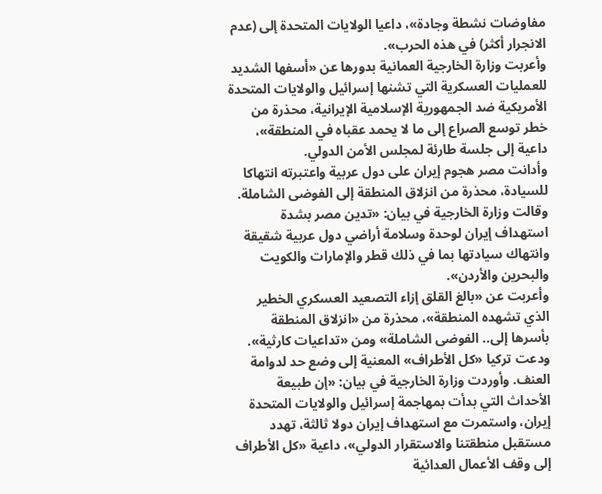مفاوضات نشطة وجادة»، داعيا الولايات المتحدة إلى (عدم الانجرار أكثر) في هذه الحرب».
وأعربت وزارة الخارجية العمانية بدورها عن «أسفها الشديد للعمليات العسكرية التي تشنها إسرائيل والولايات المتحدة الأمريكية ضد الجمهورية الإسلامية الإيرانية، محذرة من خطر توسع الصراع إلى ما لا يحمد عقباه في المنطقة»، داعية إلى جلسة طارئة لمجلس الأمن الدولي.
وأدانت مصر هجوم إيران على دول عربية واعتبرته انتهاكا للسيادة، محذرة من انزلاق المنطقة إلى الفوضى الشاملة.
وقالت وزارة الخارجية في بيان: «تدين مصر بشدة استهداف إيران لوحدة وسلامة أراضي دول عربية شقيقة وانتهاك سيادتها بما في ذلك قطر والإمارات والكويت والبحرين والأردن».
وأعربت عن «بالغ القلق إزاء التصعيد العسكري الخطير الذي تشهده المنطقة»، محذرة من «انزلاق المنطقة بأسرها إلى.. الفوضى الشاملة» ومن «تداعيات كارثية».
ودعت تركيا «كل الأطراف» المعنية إلى وضع حد لدوامة العنف. وأوردت وزارة الخارجية في بيان: «إن طبيعة الأحداث التي بدأت بمهاجمة إسرائيل والولايات المتحدة إيران، واستمرت مع استهداف إيران دولا ثالثة، تهدد مستقبل منطقتنا والاستقرار الدولي»، داعية «كل الأطراف إلى وقف الأعمال العدائية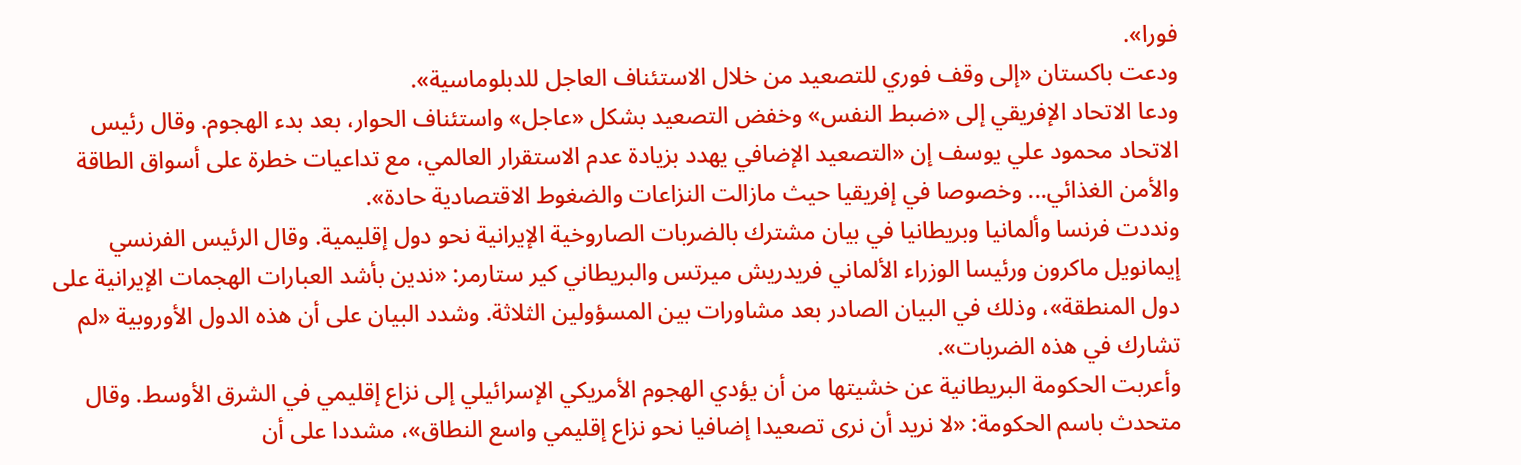فورا».
ودعت باكستان «إلى وقف فوري للتصعيد من خلال الاستئناف العاجل للدبلوماسية».
ودعا الاتحاد الإفريقي إلى «ضبط النفس» وخفض التصعيد بشكل «عاجل» واستئناف الحوار، بعد بدء الهجوم. وقال رئيس الاتحاد محمود علي يوسف إن «التصعيد الإضافي يهدد بزيادة عدم الاستقرار العالمي، مع تداعيات خطرة على أسواق الطاقة والأمن الغذائي... وخصوصا في إفريقيا حيث مازالت النزاعات والضغوط الاقتصادية حادة».
ونددت فرنسا وألمانيا وبريطانيا في بيان مشترك بالضربات الصاروخية الإيرانية نحو دول إقليمية. وقال الرئيس الفرنسي إيمانويل ماكرون ورئيسا الوزراء الألماني فريدريش ميرتس والبريطاني كير ستارمر: «ندين بأشد العبارات الهجمات الإيرانية على دول المنطقة»، وذلك في البيان الصادر بعد مشاورات بين المسؤولين الثلاثة. وشدد البيان على أن هذه الدول الأوروبية «لم تشارك في هذه الضربات».
وأعربت الحكومة البريطانية عن خشيتها من أن يؤدي الهجوم الأمريكي الإسرائيلي إلى نزاع إقليمي في الشرق الأوسط. وقال متحدث باسم الحكومة: «لا نريد أن نرى تصعيدا إضافيا نحو نزاع إقليمي واسع النطاق»، مشددا على أن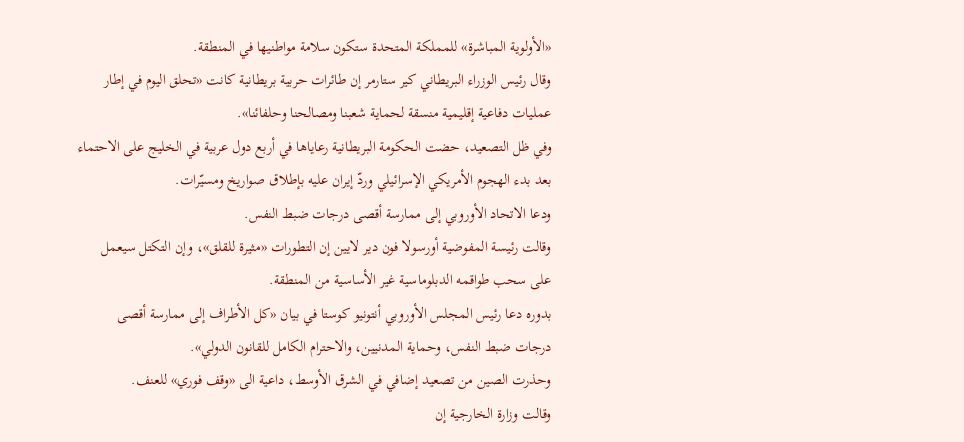«الأولوية المباشرة» للمملكة المتحدة ستكون سلامة مواطنيها في المنطقة.
وقال رئيس الوزراء البريطاني كير ستارمر إن طائرات حربية بريطانية كانت «تحلق اليوم في إطار عمليات دفاعية إقليمية منسقة لحماية شعبنا ومصالحنا وحلفائنا».
وفي ظل التصعيد، حضت الحكومة البريطانية رعاياها في أربع دول عربية في الخليج على الاحتماء بعد بدء الهجوم الأمريكي الإسرائيلي وردّ إيران عليه بإطلاق صواريخ ومسيّرات.
ودعا الاتحاد الأوروبي إلى ممارسة أقصى درجات ضبط النفس.
وقالت رئيسة المفوضية أورسولا فون دير لايين إن التطورات «مثيرة للقلق»، وإن التكتل سيعمل على سحب طواقمه الدبلوماسية غير الأساسية من المنطقة.
بدوره دعا رئيس المجلس الأوروبي أنتونيو كوستا في بيان «كل الأطراف إلى ممارسة أقصى درجات ضبط النفس، وحماية المدنيين، والاحترام الكامل للقانون الدولي».
وحذرت الصين من تصعيد إضافي في الشرق الأوسط، داعية الى «وقف فوري» للعنف.
وقالت وزارة الخارجية إن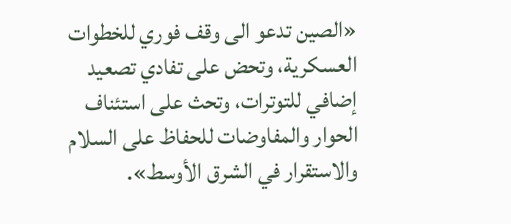«الصين تدعو الى وقف فوري للخطوات العسكرية، وتحض على تفادي تصعيد إضافي للتوترات، وتحث على استئناف الحوار والمفاوضات للحفاظ على السلام والاستقرار في الشرق الأوسط».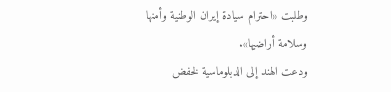وطلبت «احترام سيادة إيران الوطنية وأمنها وسلامة أراضيها».
ودعت الهند إلى الدبلوماسية لخفض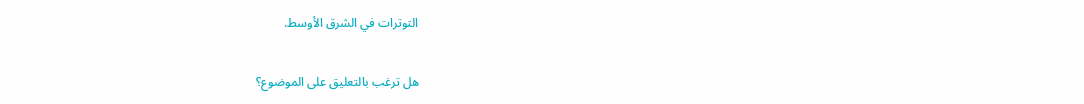التوترات في الشرق الأوسط.

هل ترغب بالتعليق على الموضوع؟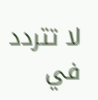لا تتردد في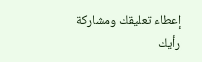إعطاء تعليقك ومشاركة رأيك